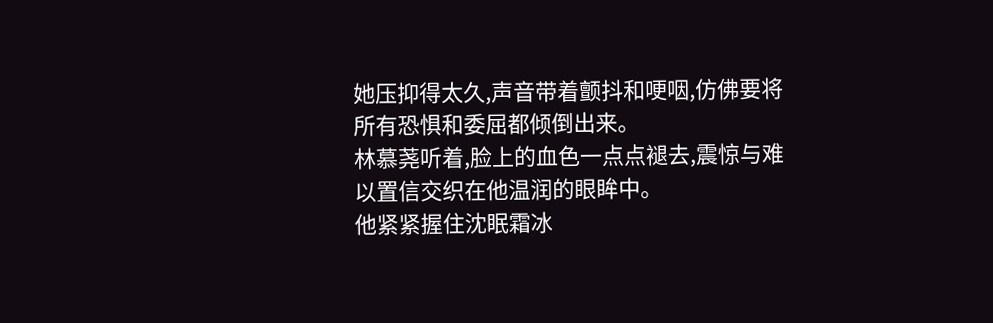她压抑得太久,声音带着颤抖和哽咽,仿佛要将所有恐惧和委屈都倾倒出来。
林慕荛听着,脸上的血色一点点褪去,震惊与难以置信交织在他温润的眼眸中。
他紧紧握住沈眠霜冰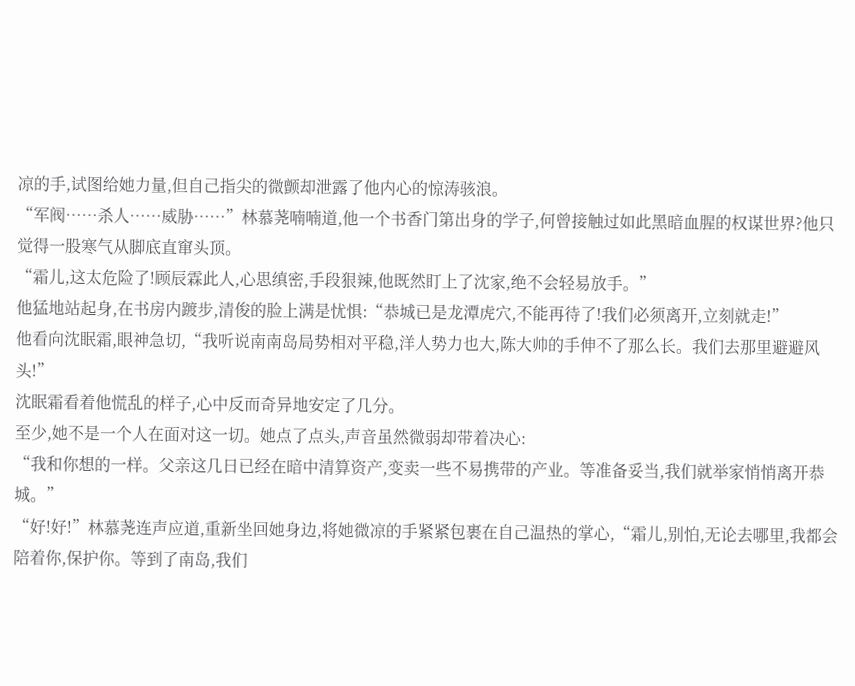凉的手,试图给她力量,但自己指尖的微颤却泄露了他内心的惊涛骇浪。
“军阀……杀人……威胁……”林慕荛喃喃道,他一个书香门第出身的学子,何曾接触过如此黑暗血腥的权谋世界?他只觉得一股寒气从脚底直窜头顶。
“霜儿,这太危险了!顾辰霖此人,心思缜密,手段狠辣,他既然盯上了沈家,绝不会轻易放手。”
他猛地站起身,在书房内踱步,清俊的脸上满是忧惧:“恭城已是龙潭虎穴,不能再待了!我们必须离开,立刻就走!”
他看向沈眠霜,眼神急切,“我听说南南岛局势相对平稳,洋人势力也大,陈大帅的手伸不了那么长。我们去那里避避风头!”
沈眠霜看着他慌乱的样子,心中反而奇异地安定了几分。
至少,她不是一个人在面对这一切。她点了点头,声音虽然微弱却带着决心:
“我和你想的一样。父亲这几日已经在暗中清算资产,变卖一些不易携带的产业。等准备妥当,我们就举家悄悄离开恭城。”
“好!好!”林慕荛连声应道,重新坐回她身边,将她微凉的手紧紧包裹在自己温热的掌心,“霜儿,别怕,无论去哪里,我都会陪着你,保护你。等到了南岛,我们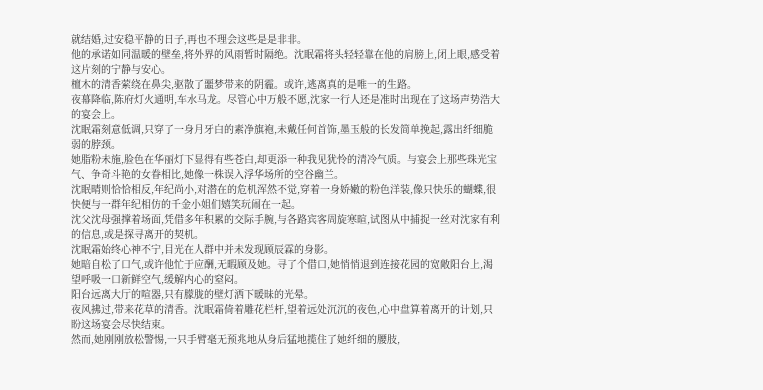就结婚,过安稳平静的日子,再也不理会这些是是非非。
他的承诺如同温暖的壁垒,将外界的风雨暂时隔绝。沈眠霜将头轻轻靠在他的肩膀上,闭上眼,感受着这片刻的宁静与安心。
檀木的清香萦绕在鼻尖,驱散了噩梦带来的阴霾。或许,逃离真的是唯一的生路。
夜幕降临,陈府灯火通明,车水马龙。尽管心中万般不愿,沈家一行人还是准时出现在了这场声势浩大的宴会上。
沈眠霜刻意低调,只穿了一身月牙白的素净旗袍,未戴任何首饰,墨玉般的长发简单挽起,露出纤细脆弱的脖颈。
她脂粉未施,脸色在华丽灯下显得有些苍白,却更添一种我见犹怜的清冷气质。与宴会上那些珠光宝气、争奇斗艳的女眷相比,她像一株误入浮华场所的空谷幽兰。
沈眠晴则恰恰相反,年纪尚小,对潜在的危机浑然不觉,穿着一身娇嫩的粉色洋装,像只快乐的蝴蝶,很快便与一群年纪相仿的千金小姐们嬉笑玩闹在一起。
沈父沈母强撑着场面,凭借多年积累的交际手腕,与各路宾客周旋寒暄,试图从中捕捉一丝对沈家有利的信息,或是探寻离开的契机。
沈眠霜始终心神不宁,目光在人群中并未发现顾辰霖的身影。
她暗自松了口气,或许他忙于应酬,无暇顾及她。寻了个借口,她悄悄退到连接花园的宽敞阳台上,渴望呼吸一口新鲜空气,缓解内心的窒闷。
阳台远离大厅的喧器,只有朦胧的壁灯洒下暖昧的光晕。
夜风拂过,带来花草的清香。沈眠霜倚着雕花栏杆,望着远处沉沉的夜色,心中盘算着离开的计划,只盼这场宴会尽快结束。
然而,她刚刚放松警惕,一只手臂毫无预兆地从身后猛地揽住了她纤细的腰肢,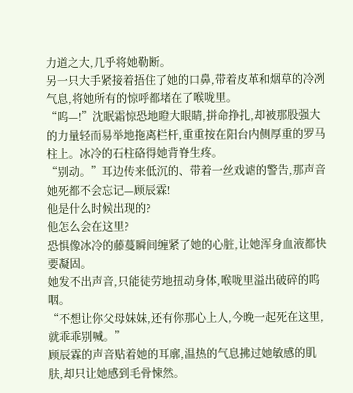力道之大,几乎将她勒断。
另一只大手紧接着捂住了她的口鼻,带着皮革和烟草的冷冽气息,将她所有的惊呼都堵在了喉咙里。
“呜—!”沈眠霜惊恐地瞪大眼睛,拼命挣扎,却被那股强大的力量轻而易举地拖离栏杆,重重按在阳台内侧厚重的罗马柱上。冰冷的石柱硌得她背脊生疼。
“别动。”耳边传来低沉的、带着一丝戏谑的警告,那声音她死都不会忘记—顾辰霖!
他是什么时候出现的?
他怎么会在这里?
恐惧像冰冷的藤蔓瞬间缠紧了她的心脏,让她浑身血液都快要凝固。
她发不出声音,只能徒劳地扭动身体,喉咙里溢出破碎的呜咽。
“不想让你父母妹妹,还有你那心上人,今晚一起死在这里,就乖乖别喊。”
顾辰霖的声音贴着她的耳廓,温热的气息拂过她敏感的肌肤,却只让她感到毛骨悚然。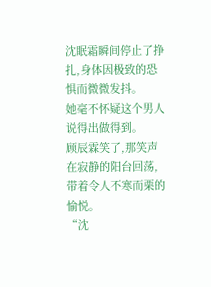沈眠霜瞬间停止了挣扎,身体因极致的恐惧而微微发抖。
她毫不怀疑这个男人说得出做得到。
顾辰霖笑了,那笑声在寂静的阳台回荡,带着令人不寒而栗的愉悦。
“沈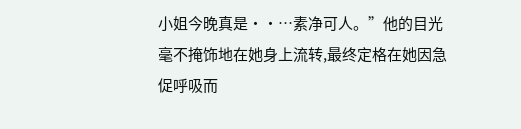小姐今晚真是··…素净可人。”他的目光毫不掩饰地在她身上流转,最终定格在她因急促呼吸而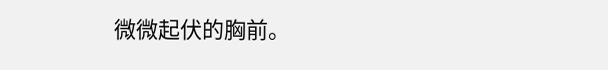微微起伏的胸前。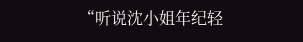“听说沈小姐年纪轻